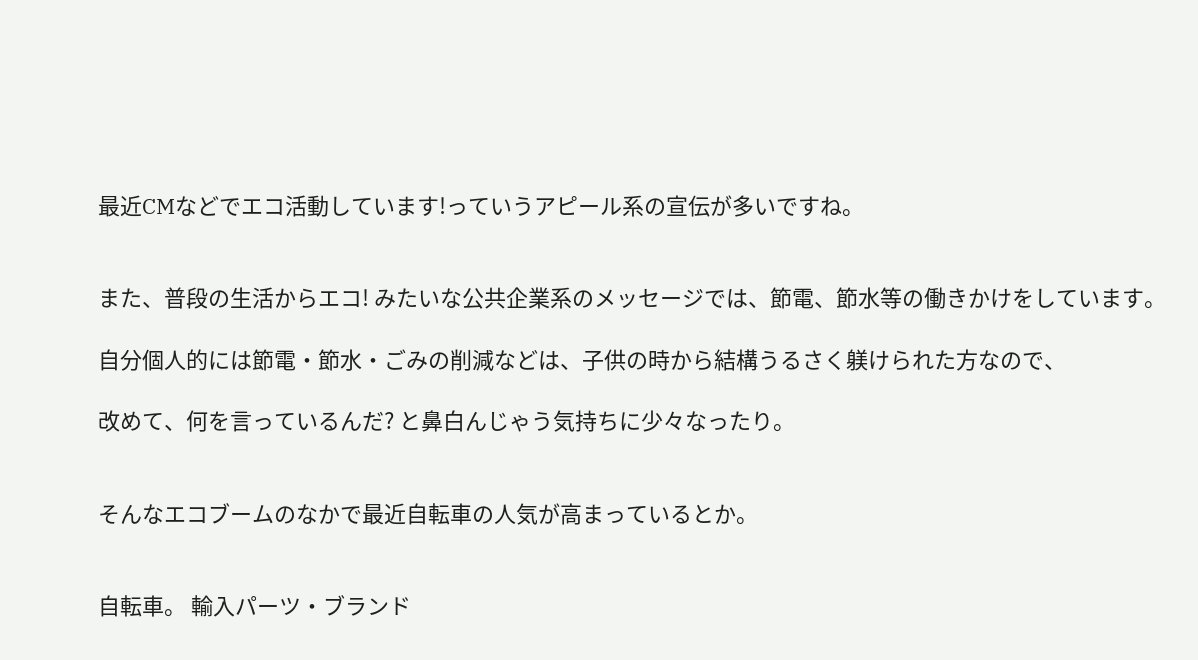最近CMなどでエコ活動しています!っていうアピール系の宣伝が多いですね。


また、普段の生活からエコ! みたいな公共企業系のメッセージでは、節電、節水等の働きかけをしています。

自分個人的には節電・節水・ごみの削減などは、子供の時から結構うるさく躾けられた方なので、

改めて、何を言っているんだ? と鼻白んじゃう気持ちに少々なったり。


そんなエコブームのなかで最近自転車の人気が高まっているとか。


自転車。 輸入パーツ・ブランド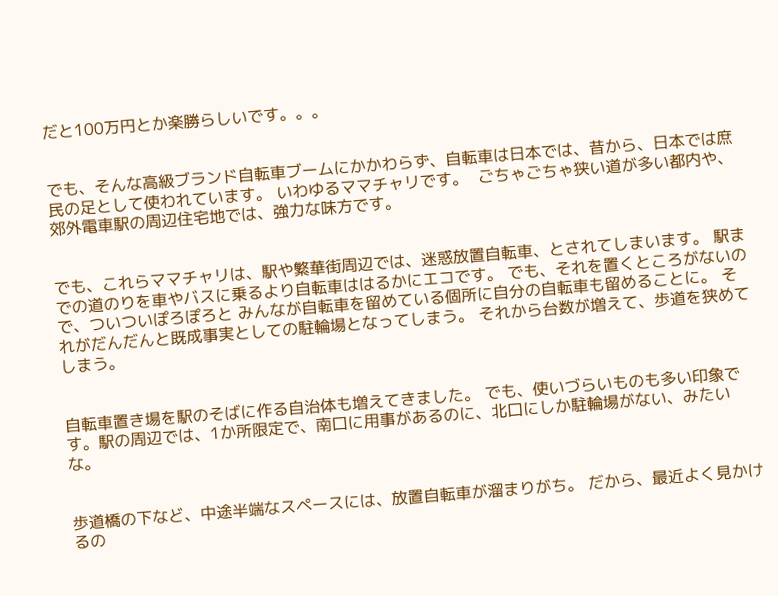だと100万円とか楽勝らしいです。。。


でも、そんな高級ブランド自転車ブームにかかわらず、自転車は日本では、昔から、日本では庶民の足として使われています。 いわゆるママチャリです。  ごちゃごちゃ狭い道が多い都内や、郊外電車駅の周辺住宅地では、強力な味方です。


でも、これらママチャリは、駅や繁華街周辺では、迷惑放置自転車、とされてしまいます。 駅までの道のりを車やバスに乗るより自転車ははるかにエコです。 でも、それを置くところがないので、ついついぽろぽろと みんなが自転車を留めている個所に自分の自転車も留めることに。 それがだんだんと既成事実としての駐輪場となってしまう。 それから台数が増えて、歩道を狭めてしまう。


自転車置き場を駅のそばに作る自治体も増えてきました。 でも、使いづらいものも多い印象です。駅の周辺では、1か所限定で、南口に用事があるのに、北口にしか駐輪場がない、みたいな。


歩道橋の下など、中途半端なスペースには、放置自転車が溜まりがち。 だから、最近よく見かけるの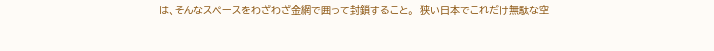は、そんなスペースをわざわざ金網で囲って封鎖すること。  狭い日本でこれだけ無駄な空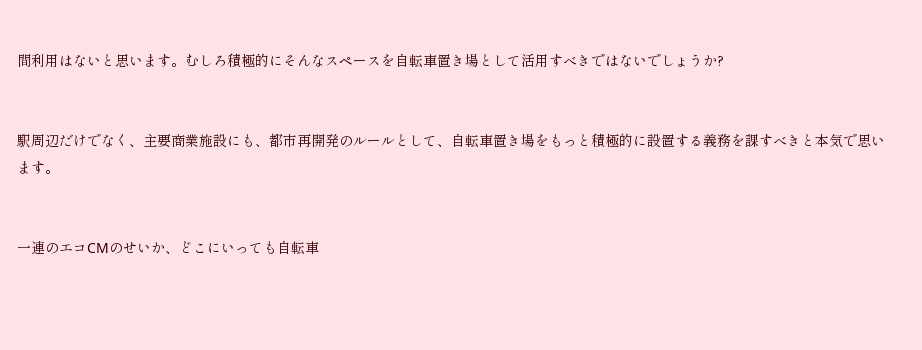間利用はないと思います。むしろ積極的にそんなスペースを自転車置き場として活用すべきではないでしょうか?


駅周辺だけでなく、主要商業施設にも、都市再開発のルールとして、自転車置き場をもっと積極的に設置する義務を課すべきと本気で思います。


一連のエコCMのせいか、どこにいっても自転車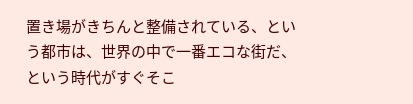置き場がきちんと整備されている、という都市は、世界の中で一番エコな街だ、という時代がすぐそこ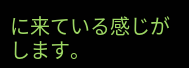に来ている感じがします。